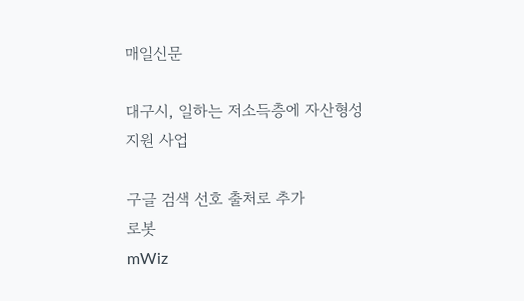매일신문

대구시, 일하는 저소득층에 자산형성 지원 사업

구글 검색 선호 출처로 추가
로봇
mWiz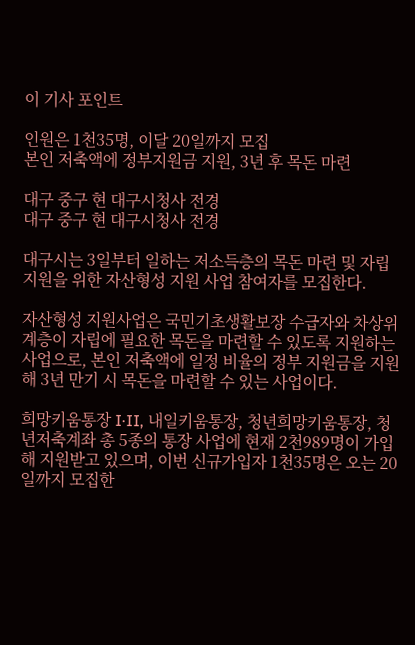이 기사 포인트

인원은 1천35명, 이달 20일까지 모집
본인 저축액에 정부지원금 지원, 3년 후 목돈 마련

대구 중구 현 대구시청사 전경
대구 중구 현 대구시청사 전경

대구시는 3일부터 일하는 저소득층의 목돈 마련 및 자립 지원을 위한 자산형성 지원 사업 참여자를 모집한다.

자산형성 지원사업은 국민기초생활보장 수급자와 차상위계층이 자립에 필요한 목돈을 마련할 수 있도록 지원하는 사업으로, 본인 저축액에 일정 비율의 정부 지원금을 지원해 3년 만기 시 목돈을 마련할 수 있는 사업이다.

희망키움통장 I·II, 내일키움통장, 청년희망키움통장, 청년저축계좌 총 5종의 통장 사업에 현재 2천989명이 가입해 지원받고 있으며, 이번 신규가입자 1천35명은 오는 20일까지 모집한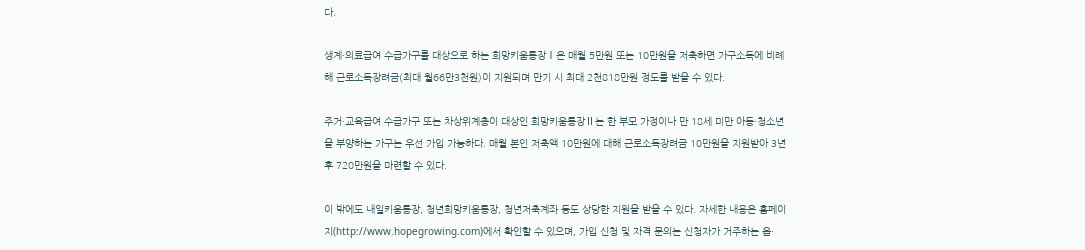다.

생계·의료급여 수급가구를 대상으로 하는 희망키움통장Ⅰ은 매월 5만원 또는 10만원을 저축하면 가구소득에 비례해 근로소득장려금(최대 월66만3천원)이 지원되며 만기 시 최대 2천818만원 정도를 받을 수 있다.

주거·교육급여 수급가구 또는 차상위계층이 대상인 희망키움통장Ⅱ는 한 부모 가정이나 만 18세 미만 아동·청소년을 부양하는 가구는 우선 가입 가능하다. 매월 본인 저축액 10만원에 대해 근로소득장려금 10만원을 지원받아 3년 후 720만원을 마련할 수 있다.

이 밖에도 내일키움통장, 청년희망키움통장, 청년저축계좌 등도 상당한 지원을 받을 수 있다. 자세한 내용은 홈페이지(http://www.hopegrowing.com)에서 확인할 수 있으며, 가입 신청 및 자격 문의는 신청자가 거주하는 읍·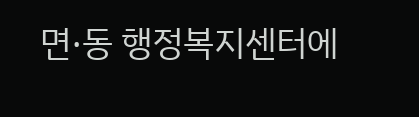면·동 행정복지센터에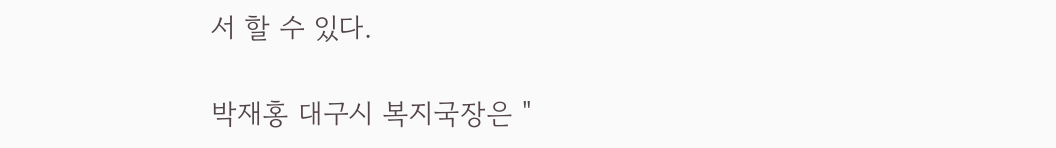서 할 수 있다.

박재홍 대구시 복지국장은 "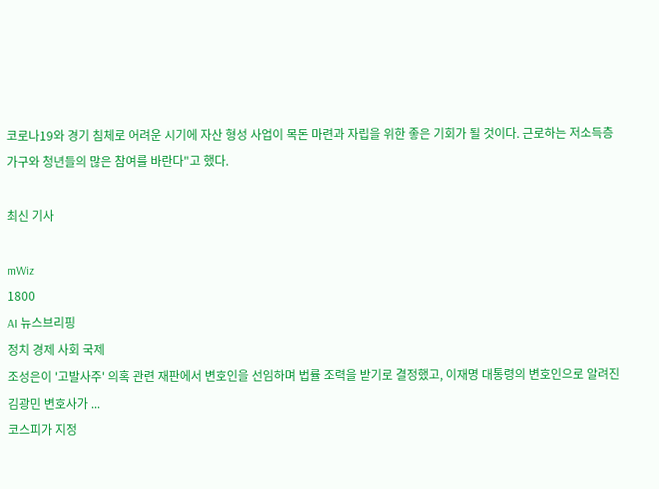코로나19와 경기 침체로 어려운 시기에 자산 형성 사업이 목돈 마련과 자립을 위한 좋은 기회가 될 것이다. 근로하는 저소득층 가구와 청년들의 많은 참여를 바란다"고 했다.

최신 기사

mWiz
1800
AI 뉴스브리핑
정치 경제 사회 국제
조성은이 '고발사주' 의혹 관련 재판에서 변호인을 선임하며 법률 조력을 받기로 결정했고, 이재명 대통령의 변호인으로 알려진 김광민 변호사가 ...
코스피가 지정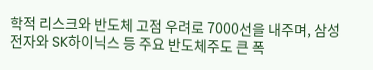학적 리스크와 반도체 고점 우려로 7000선을 내주며, 삼성전자와 SK하이닉스 등 주요 반도체주도 큰 폭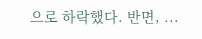으로 하락했다. 반면, ...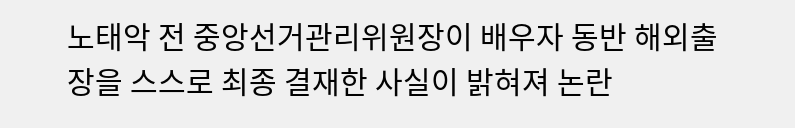노태악 전 중앙선거관리위원장이 배우자 동반 해외출장을 스스로 최종 결재한 사실이 밝혀져 논란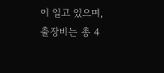이 일고 있으며, 출장비는 총 4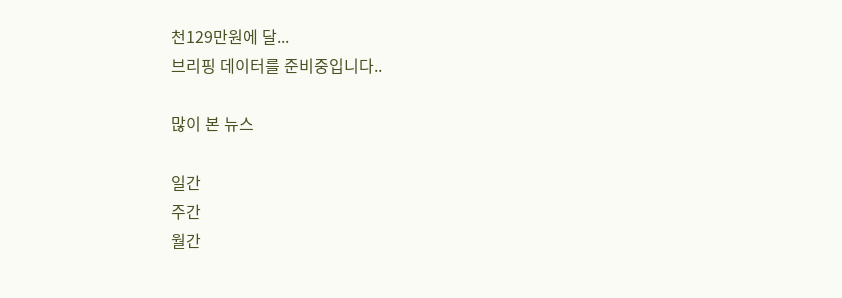천129만원에 달...
브리핑 데이터를 준비중입니다..

많이 본 뉴스

일간
주간
월간